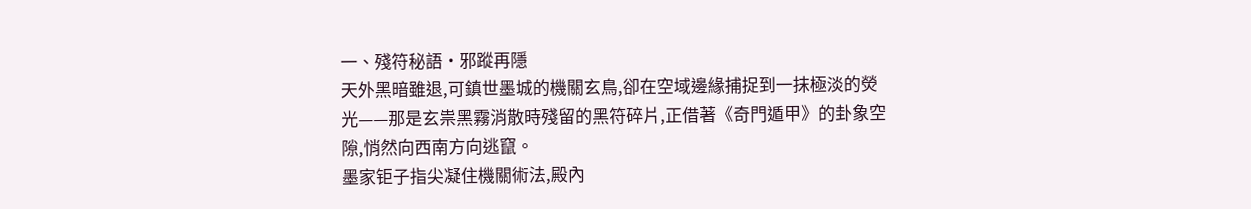一、殘符秘語·邪蹤再隱
天外黑暗雖退,可鎮世墨城的機關玄鳥,卻在空域邊緣捕捉到一抹極淡的熒光——那是玄祟黑霧消散時殘留的黑符碎片,正借著《奇門遁甲》的卦象空隙,悄然向西南方向逃竄。
墨家钜子指尖凝住機關術法,殿內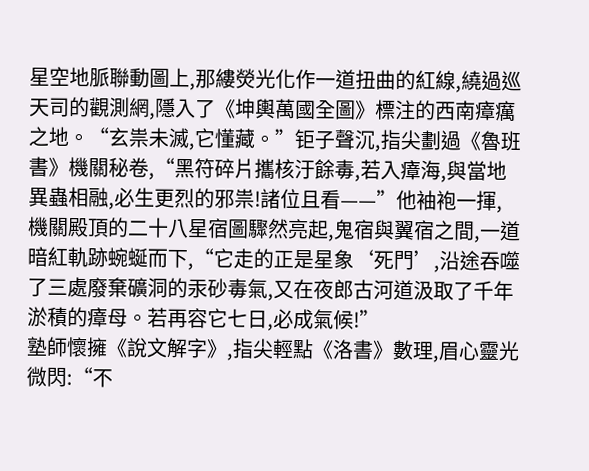星空地脈聯動圖上,那縷熒光化作一道扭曲的紅線,繞過巡天司的觀測網,隱入了《坤輿萬國全圖》標注的西南瘴癘之地。“玄祟未滅,它懂藏。”钜子聲沉,指尖劃過《魯班書》機關秘卷,“黑符碎片攜核汙餘毒,若入瘴海,與當地異蟲相融,必生更烈的邪祟!諸位且看——”他袖袍一揮,機關殿頂的二十八星宿圖驟然亮起,鬼宿與翼宿之間,一道暗紅軌跡蜿蜒而下,“它走的正是星象‘死門’,沿途吞噬了三處廢棄礦洞的汞砂毒氣,又在夜郎古河道汲取了千年淤積的瘴母。若再容它七日,必成氣候!”
塾師懷擁《說文解字》,指尖輕點《洛書》數理,眉心靈光微閃:“不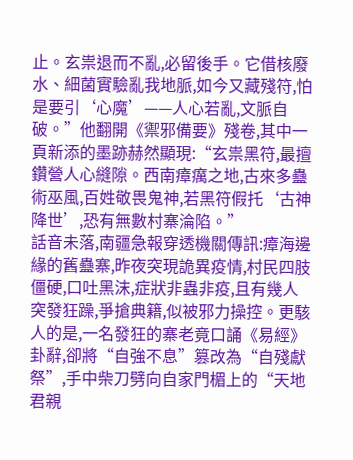止。玄祟退而不亂,必留後手。它借核廢水、細菌實驗亂我地脈,如今又藏殘符,怕是要引‘心魔’——人心若亂,文脈自破。”他翻開《禦邪備要》殘卷,其中一頁新添的墨跡赫然顯現:“玄祟黑符,最擅鑽營人心縫隙。西南瘴癘之地,古來多蠱術巫風,百姓敬畏鬼神,若黑符假托‘古神降世’,恐有無數村寨淪陷。”
話音未落,南疆急報穿透機關傳訊:瘴海邊緣的舊蠱寨,昨夜突現詭異疫情,村民四肢僵硬,口吐黑沫,症狀非蟲非疫,且有幾人突發狂躁,爭搶典籍,似被邪力操控。更駭人的是,一名發狂的寨老竟口誦《易經》卦辭,卻將“自強不息”篡改為“自殘獻祭”,手中柴刀劈向自家門楣上的“天地君親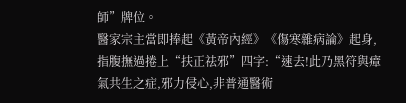師”牌位。
醫家宗主當即捧起《黃帝內經》《傷寒雜病論》起身,指腹撫過捲上“扶正祛邪”四字:“速去!此乃黑符與瘴氣共生之症,邪力侵心,非普通醫術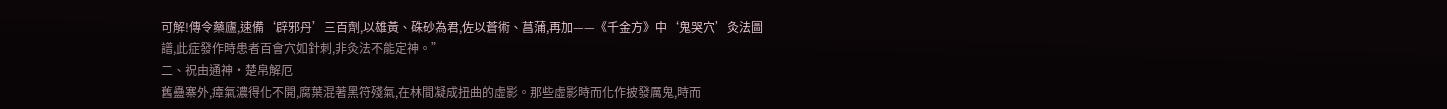可解!傳令藥廬,速備‘辟邪丹’三百劑,以雄黃、硃砂為君,佐以蒼術、菖蒲,再加——《千金方》中‘鬼哭穴’灸法圖譜,此症發作時患者百會穴如針刺,非灸法不能定神。”
二、祝由通神·楚帛解厄
舊蠱寨外,瘴氣濃得化不開,腐葉混著黑符殘氣,在林間凝成扭曲的虛影。那些虛影時而化作披發厲鬼,時而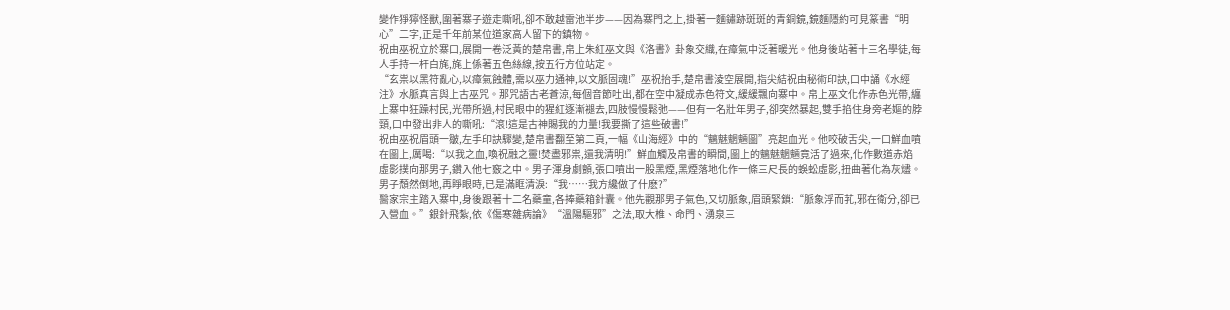變作猙獰怪獸,圍著寨子遊走嘶吼,卻不敢越雷池半步——因為寨門之上,掛著一麵鏽跡斑斑的青銅鏡,鏡麵隱約可見篆書“明心”二字,正是千年前某位道家高人留下的鎮物。
祝由巫祝立於寨口,展開一卷泛黃的楚帛書,帛上朱紅巫文與《洛書》卦象交織,在瘴氣中泛著暖光。他身後站著十三名學徒,每人手持一杆白旄,旄上係著五色絲線,按五行方位站定。
“玄祟以黑符亂心,以瘴氣蝕體,需以巫力通神,以文脈固魂!”巫祝抬手,楚帛書淩空展開,指尖結祝由秘術印訣,口中誦《水經注》水脈真言與上古巫咒。那咒語古老蒼涼,每個音節吐出,都在空中凝成赤色符文,緩緩飄向寨中。帛上巫文化作赤色光帶,纏上寨中狂躁村民,光帶所過,村民眼中的猩紅逐漸褪去,四肢慢慢鬆弛——但有一名壯年男子,卻突然暴起,雙手掐住身旁老嫗的脖頸,口中發出非人的嘶吼:“滾!這是古神賜我的力量!我要撕了這些破書!”
祝由巫祝眉頭一皺,左手印訣驟變,楚帛書翻至第二頁,一幅《山海經》中的“魑魅魍魎圖”亮起血光。他咬破舌尖,一口鮮血噴在圖上,厲喝:“以我之血,喚祝融之靈!焚盡邪祟,還我清明!”鮮血觸及帛書的瞬間,圖上的魑魅魍魎竟活了過來,化作數道赤焰虛影撲向那男子,鑽入他七竅之中。男子渾身劇顫,張口噴出一股黑煙,黑煙落地化作一條三尺長的蜈蚣虛影,扭曲著化為灰燼。男子頹然倒地,再睜眼時,已是滿眶清淚:“我……我方纔做了什麽?”
醫家宗主踏入寨中,身後跟著十二名藥童,各捧藥箱針囊。他先觀那男子氣色,又切脈象,眉頭緊鎖:“脈象浮而芤,邪在衛分,卻已入營血。”銀針飛紮,依《傷寒雜病論》“溫陽驅邪”之法,取大椎、命門、湧泉三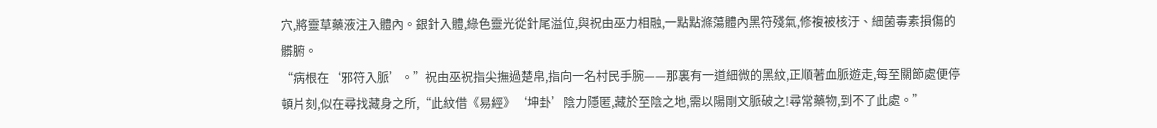穴,將靈草藥液注入體內。銀針入體,綠色靈光從針尾溢位,與祝由巫力相融,一點點滌蕩體內黑符殘氣,修複被核汙、細菌毒素損傷的髒腑。
“病根在‘邪符入脈’。”祝由巫祝指尖撫過楚帛,指向一名村民手腕——那裏有一道細微的黑紋,正順著血脈遊走,每至關節處便停頓片刻,似在尋找藏身之所,“此紋借《易經》‘坤卦’陰力隱匿,藏於至陰之地,需以陽剛文脈破之!尋常藥物,到不了此處。”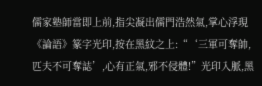儒家塾師當即上前,指尖凝出儒門浩然氣,掌心浮現《論語》篆字光印,按在黑紋之上:“‘三軍可奪帥,匹夫不可奪誌’,心有正氣,邪不侵體!”光印入脈,黑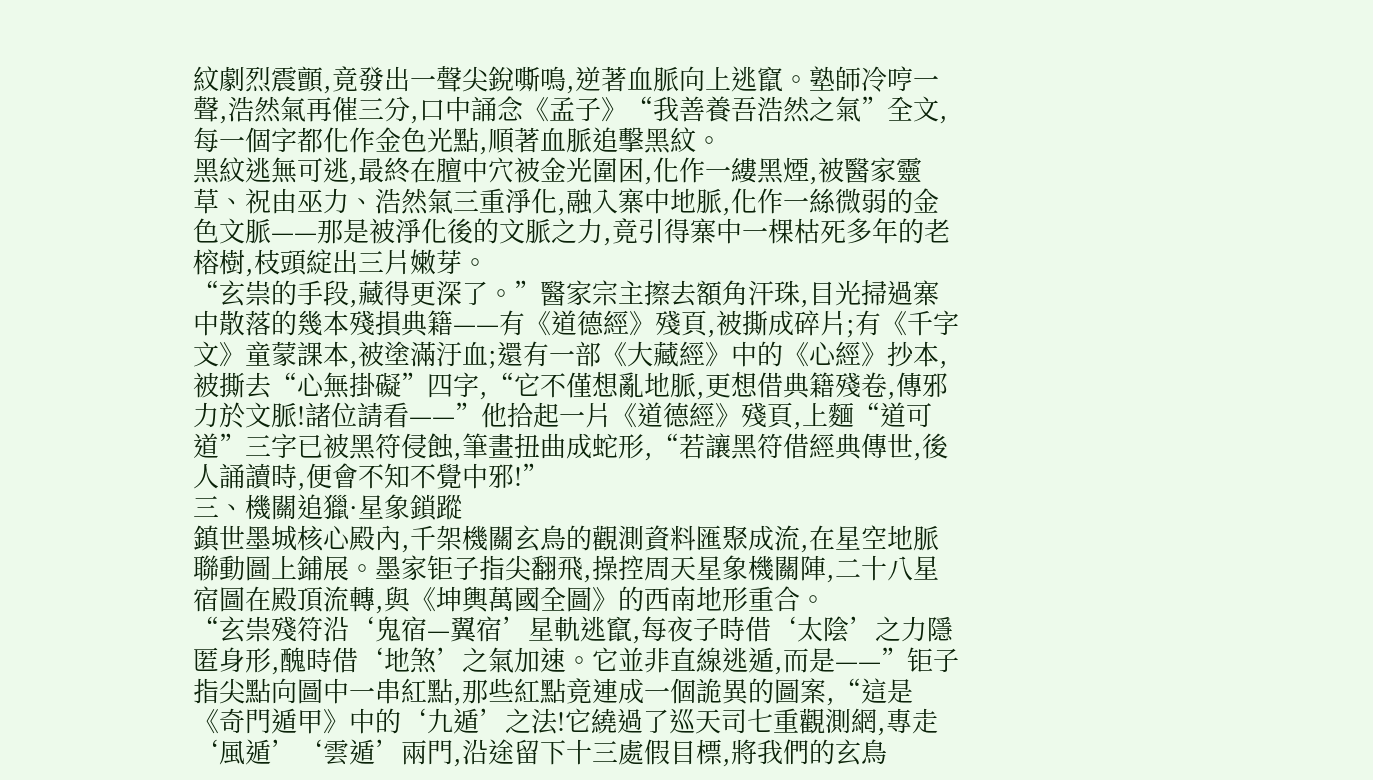紋劇烈震顫,竟發出一聲尖銳嘶鳴,逆著血脈向上逃竄。塾師冷哼一聲,浩然氣再催三分,口中誦念《孟子》“我善養吾浩然之氣”全文,每一個字都化作金色光點,順著血脈追擊黑紋。
黑紋逃無可逃,最終在膻中穴被金光圍困,化作一縷黑煙,被醫家靈草、祝由巫力、浩然氣三重淨化,融入寨中地脈,化作一絲微弱的金色文脈——那是被淨化後的文脈之力,竟引得寨中一棵枯死多年的老榕樹,枝頭綻出三片嫩芽。
“玄祟的手段,藏得更深了。”醫家宗主擦去額角汗珠,目光掃過寨中散落的幾本殘損典籍——有《道德經》殘頁,被撕成碎片;有《千字文》童蒙課本,被塗滿汙血;還有一部《大藏經》中的《心經》抄本,被撕去“心無掛礙”四字,“它不僅想亂地脈,更想借典籍殘卷,傳邪力於文脈!諸位請看——”他拾起一片《道德經》殘頁,上麵“道可道”三字已被黑符侵蝕,筆畫扭曲成蛇形,“若讓黑符借經典傳世,後人誦讀時,便會不知不覺中邪!”
三、機關追獵·星象鎖蹤
鎮世墨城核心殿內,千架機關玄鳥的觀測資料匯聚成流,在星空地脈聯動圖上鋪展。墨家钜子指尖翻飛,操控周天星象機關陣,二十八星宿圖在殿頂流轉,與《坤輿萬國全圖》的西南地形重合。
“玄祟殘符沿‘鬼宿—翼宿’星軌逃竄,每夜子時借‘太陰’之力隱匿身形,醜時借‘地煞’之氣加速。它並非直線逃遁,而是——”钜子指尖點向圖中一串紅點,那些紅點竟連成一個詭異的圖案,“這是《奇門遁甲》中的‘九遁’之法!它繞過了巡天司七重觀測網,專走‘風遁’‘雲遁’兩門,沿途留下十三處假目標,將我們的玄鳥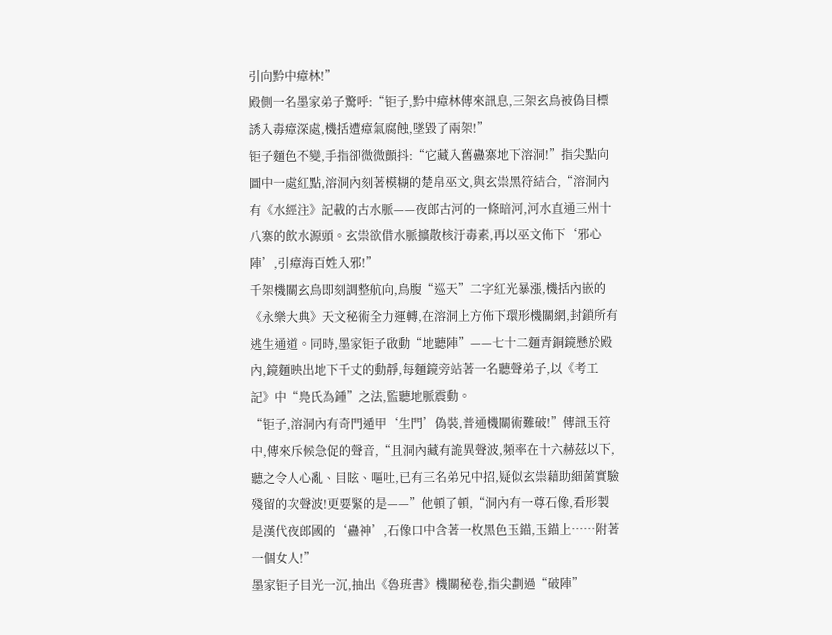引向黔中瘴林!”
殿側一名墨家弟子驚呼:“钜子,黔中瘴林傳來訊息,三架玄鳥被偽目標誘入毒瘴深處,機括遭瘴氣腐蝕,墜毀了兩架!”
钜子麵色不變,手指卻微微顫抖:“它藏入舊蠱寨地下溶洞!”指尖點向圖中一處紅點,溶洞內刻著模糊的楚帛巫文,與玄祟黑符結合,“溶洞內有《水經注》記載的古水脈——夜郎古河的一條暗河,河水直通三州十八寨的飲水源頭。玄祟欲借水脈擴散核汙毒素,再以巫文佈下‘邪心陣’,引瘴海百姓入邪!”
千架機關玄鳥即刻調整航向,鳥腹“巡天”二字紅光暴漲,機括內嵌的《永樂大典》天文秘術全力運轉,在溶洞上方佈下環形機關網,封鎖所有逃生通道。同時,墨家钜子啟動“地聽陣”——七十二麵青銅鏡懸於殿內,鏡麵映出地下千丈的動靜,每麵鏡旁站著一名聽聲弟子,以《考工記》中“鳧氏為鍾”之法,監聽地脈震動。
“钜子,溶洞內有奇門遁甲‘生門’偽裝,普通機關術難破!”傳訊玉符中,傳來斥候急促的聲音,“且洞內藏有詭異聲波,頻率在十六赫茲以下,聽之令人心亂、目眩、嘔吐,已有三名弟兄中招,疑似玄祟藉助細菌實驗殘留的次聲波!更要緊的是——”他頓了頓,“洞內有一尊石像,看形製是漢代夜郎國的‘蠱神’,石像口中含著一枚黑色玉錨,玉錨上……附著一個女人!”
墨家钜子目光一沉,抽出《魯班書》機關秘卷,指尖劃過“破陣”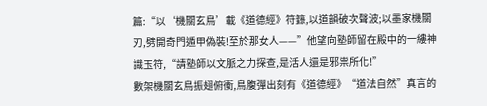篇:“以‘機關玄鳥’載《道德經》符籙,以道韻破次聲波;以墨家機關刃,劈開奇門遁甲偽裝!至於那女人——”他望向塾師留在殿中的一縷神識玉符,“請塾師以文脈之力探查,是活人還是邪祟所化!”
數架機關玄鳥振翅俯衝,鳥腹彈出刻有《道德經》“道法自然”真言的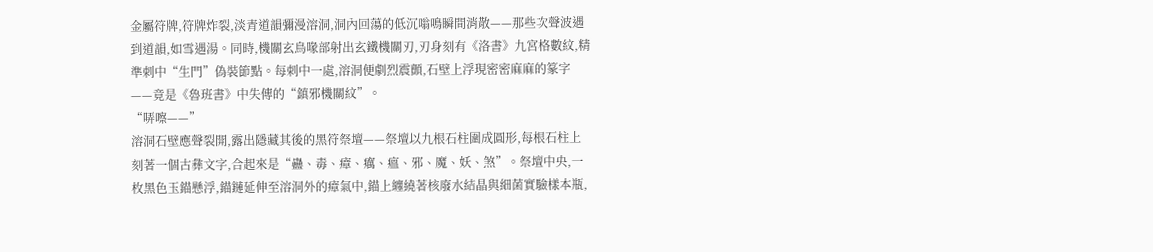金屬符牌,符牌炸裂,淡青道韻彌漫溶洞,洞內回蕩的低沉嗡鳴瞬間消散——那些次聲波遇到道韻,如雪遇湯。同時,機關玄鳥喙部射出玄鐵機關刃,刃身刻有《洛書》九宮格數紋,精準刺中“生門”偽裝節點。每刺中一處,溶洞便劇烈震顫,石壁上浮現密密麻麻的篆字——竟是《魯班書》中失傳的“鎮邪機關紋”。
“哢嚓——”
溶洞石壁應聲裂開,露出隱藏其後的黑符祭壇——祭壇以九根石柱圍成圓形,每根石柱上刻著一個古彝文字,合起來是“蠱、毒、瘴、癘、瘟、邪、魔、妖、煞”。祭壇中央,一枚黑色玉錨懸浮,錨鏈延伸至溶洞外的瘴氣中,錨上纏繞著核廢水結晶與細菌實驗樣本瓶,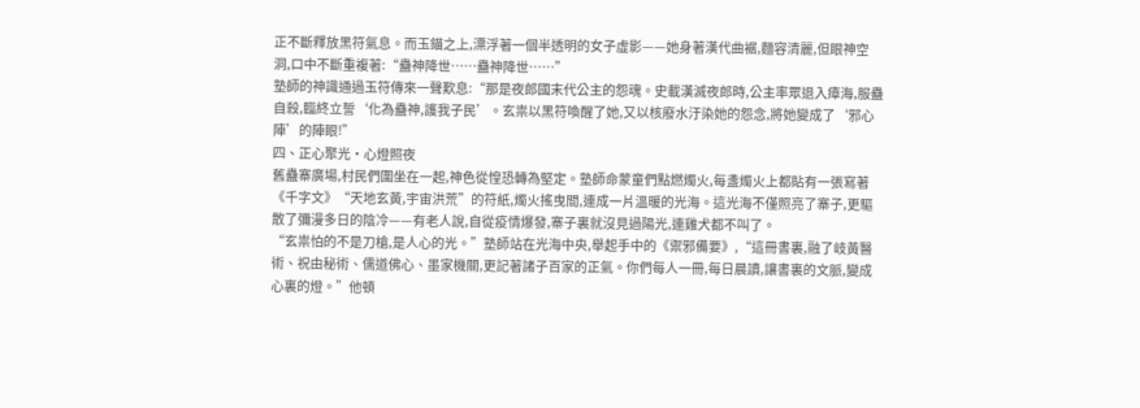正不斷釋放黑符氣息。而玉錨之上,漂浮著一個半透明的女子虛影——她身著漢代曲裾,麵容清麗,但眼神空洞,口中不斷重複著:“蠱神降世……蠱神降世……”
塾師的神識通過玉符傳來一聲歎息:“那是夜郎國末代公主的怨魂。史載漢滅夜郎時,公主率眾退入瘴海,服蠱自殺,臨終立誓‘化為蠱神,護我子民’。玄祟以黑符喚醒了她,又以核廢水汙染她的怨念,將她變成了‘邪心陣’的陣眼!”
四、正心聚光·心燈照夜
舊蠱寨廣場,村民們圍坐在一起,神色從惶恐轉為堅定。塾師命蒙童們點燃燭火,每盞燭火上都貼有一張寫著《千字文》“天地玄黃,宇宙洪荒”的符紙,燭火搖曳間,連成一片溫暖的光海。這光海不僅照亮了寨子,更驅散了彌漫多日的陰冷——有老人說,自從疫情爆發,寨子裏就沒見過陽光,連雞犬都不叫了。
“玄祟怕的不是刀槍,是人心的光。”塾師站在光海中央,舉起手中的《禦邪備要》,“這冊書裏,融了岐黃醫術、祝由秘術、儒道佛心、墨家機關,更記著諸子百家的正氣。你們每人一冊,每日晨讀,讓書裏的文脈,變成心裏的燈。”他頓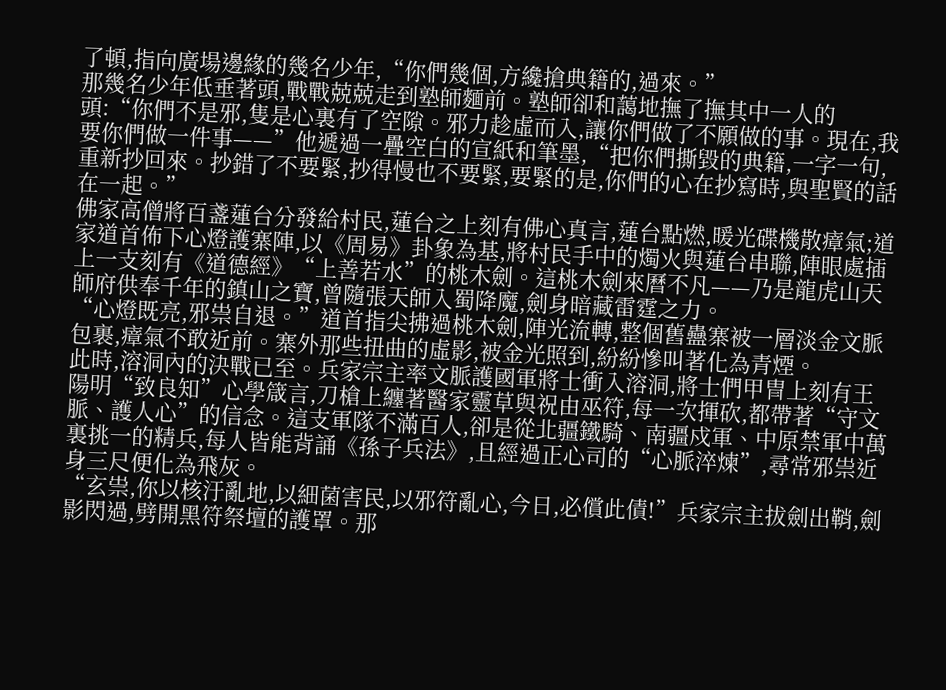了頓,指向廣場邊緣的幾名少年,“你們幾個,方纔搶典籍的,過來。”
那幾名少年低垂著頭,戰戰兢兢走到塾師麵前。塾師卻和藹地撫了撫其中一人的頭:“你們不是邪,隻是心裏有了空隙。邪力趁虛而入,讓你們做了不願做的事。現在,我要你們做一件事——”他遞過一疊空白的宣紙和筆墨,“把你們撕毀的典籍,一字一句,重新抄回來。抄錯了不要緊,抄得慢也不要緊,要緊的是,你們的心在抄寫時,與聖賢的話在一起。”
佛家高僧將百盞蓮台分發給村民,蓮台之上刻有佛心真言,蓮台點燃,暖光碟機散瘴氣;道家道首佈下心燈護寨陣,以《周易》卦象為基,將村民手中的燭火與蓮台串聯,陣眼處插上一支刻有《道德經》“上善若水”的桃木劍。這桃木劍來曆不凡——乃是龍虎山天師府供奉千年的鎮山之寶,曾隨張天師入蜀降魔,劍身暗藏雷霆之力。
“心燈既亮,邪祟自退。”道首指尖拂過桃木劍,陣光流轉,整個舊蠱寨被一層淡金文脈包裹,瘴氣不敢近前。寨外那些扭曲的虛影,被金光照到,紛紛慘叫著化為青煙。
此時,溶洞內的決戰已至。兵家宗主率文脈護國軍將士衝入溶洞,將士們甲冑上刻有王陽明“致良知”心學箴言,刀槍上纏著醫家靈草與祝由巫符,每一次揮砍,都帶著“守文脈、護人心”的信念。這支軍隊不滿百人,卻是從北疆鐵騎、南疆戍軍、中原禁軍中萬裏挑一的精兵,每人皆能背誦《孫子兵法》,且經過正心司的“心脈淬煉”,尋常邪祟近身三尺便化為飛灰。
“玄祟,你以核汙亂地,以細菌害民,以邪符亂心,今日,必償此債!”兵家宗主拔劍出鞘,劍影閃過,劈開黑符祭壇的護罩。那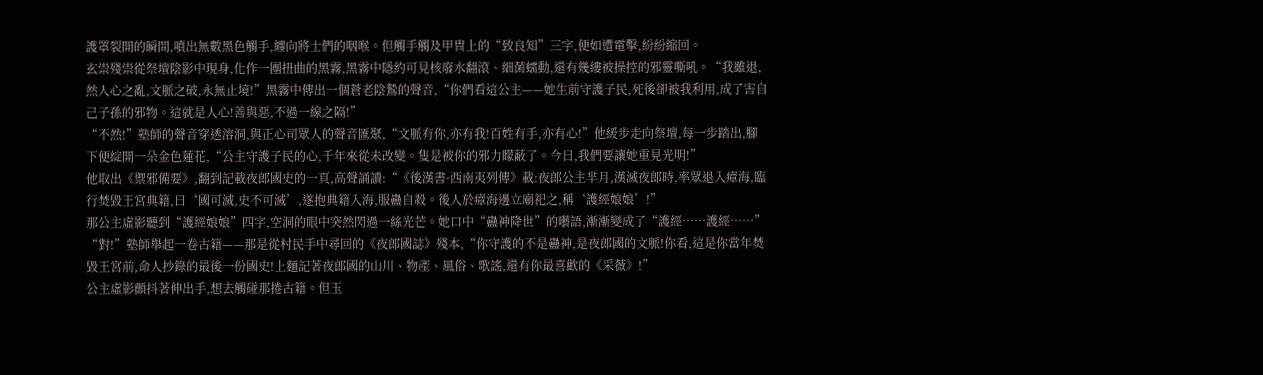護罩裂開的瞬間,噴出無數黑色觸手,纏向將士們的咽喉。但觸手觸及甲冑上的“致良知”三字,便如遭電擊,紛紛縮回。
玄祟殘祟從祭壇陰影中現身,化作一團扭曲的黑霧,黑霧中隱約可見核廢水翻滾、細菌蠕動,還有幾縷被操控的邪靈嘶吼。“我雖退,然人心之亂,文脈之破,永無止境!”黑霧中傳出一個蒼老陰鷙的聲音,“你們看這公主——她生前守護子民,死後卻被我利用,成了害自己子孫的邪物。這就是人心!善與惡,不過一線之隔!”
“不然!”塾師的聲音穿透溶洞,與正心司眾人的聲音匯聚,“文脈有你,亦有我!百姓有手,亦有心!”他緩步走向祭壇,每一步踏出,腳下便綻開一朵金色蓮花,“公主守護子民的心,千年來從未改變。隻是被你的邪力矇蔽了。今日,我們要讓她重見光明!”
他取出《禦邪備要》,翻到記載夜郎國史的一頁,高聲誦讀:“《後漢書·西南夷列傳》載:夜郎公主羋月,漢滅夜郎時,率眾退入瘴海,臨行焚毀王宮典籍,曰‘國可滅,史不可滅’,遂抱典籍入海,服蠱自殺。後人於瘴海邊立廟祀之,稱‘護經娘娘’!”
那公主虛影聽到“護經娘娘”四字,空洞的眼中突然閃過一絲光芒。她口中“蠱神降世”的囈語,漸漸變成了“護經……護經……”
“對!”塾師舉起一卷古籍——那是從村民手中尋回的《夜郎國誌》殘本,“你守護的不是蠱神,是夜郎國的文脈!你看,這是你當年焚毀王宮前,命人抄錄的最後一份國史!上麵記著夜郎國的山川、物產、風俗、歌謠,還有你最喜歡的《采薇》!”
公主虛影顫抖著伸出手,想去觸碰那捲古籍。但玉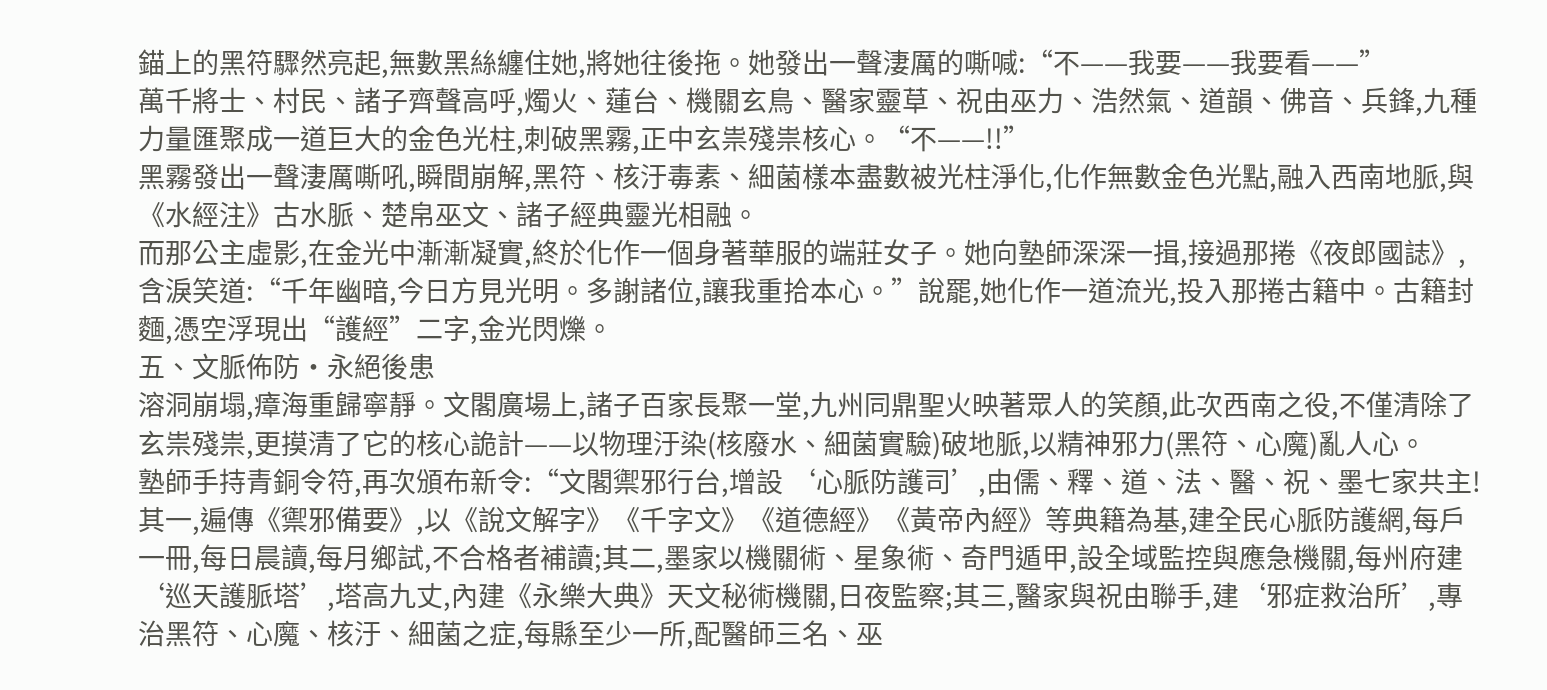錨上的黑符驟然亮起,無數黑絲纏住她,將她往後拖。她發出一聲淒厲的嘶喊:“不——我要——我要看——”
萬千將士、村民、諸子齊聲高呼,燭火、蓮台、機關玄鳥、醫家靈草、祝由巫力、浩然氣、道韻、佛音、兵鋒,九種力量匯聚成一道巨大的金色光柱,刺破黑霧,正中玄祟殘祟核心。“不——!!”
黑霧發出一聲淒厲嘶吼,瞬間崩解,黑符、核汙毒素、細菌樣本盡數被光柱淨化,化作無數金色光點,融入西南地脈,與《水經注》古水脈、楚帛巫文、諸子經典靈光相融。
而那公主虛影,在金光中漸漸凝實,終於化作一個身著華服的端莊女子。她向塾師深深一揖,接過那捲《夜郎國誌》,含淚笑道:“千年幽暗,今日方見光明。多謝諸位,讓我重拾本心。”說罷,她化作一道流光,投入那捲古籍中。古籍封麵,憑空浮現出“護經”二字,金光閃爍。
五、文脈佈防·永絕後患
溶洞崩塌,瘴海重歸寧靜。文閣廣場上,諸子百家長聚一堂,九州同鼎聖火映著眾人的笑顏,此次西南之役,不僅清除了玄祟殘祟,更摸清了它的核心詭計——以物理汙染(核廢水、細菌實驗)破地脈,以精神邪力(黑符、心魔)亂人心。
塾師手持青銅令符,再次頒布新令:“文閣禦邪行台,增設 ‘心脈防護司’,由儒、釋、道、法、醫、祝、墨七家共主!其一,遍傳《禦邪備要》,以《說文解字》《千字文》《道德經》《黃帝內經》等典籍為基,建全民心脈防護網,每戶一冊,每日晨讀,每月鄉試,不合格者補讀;其二,墨家以機關術、星象術、奇門遁甲,設全域監控與應急機關,每州府建‘巡天護脈塔’,塔高九丈,內建《永樂大典》天文秘術機關,日夜監察;其三,醫家與祝由聯手,建‘邪症救治所’,專治黑符、心魔、核汙、細菌之症,每縣至少一所,配醫師三名、巫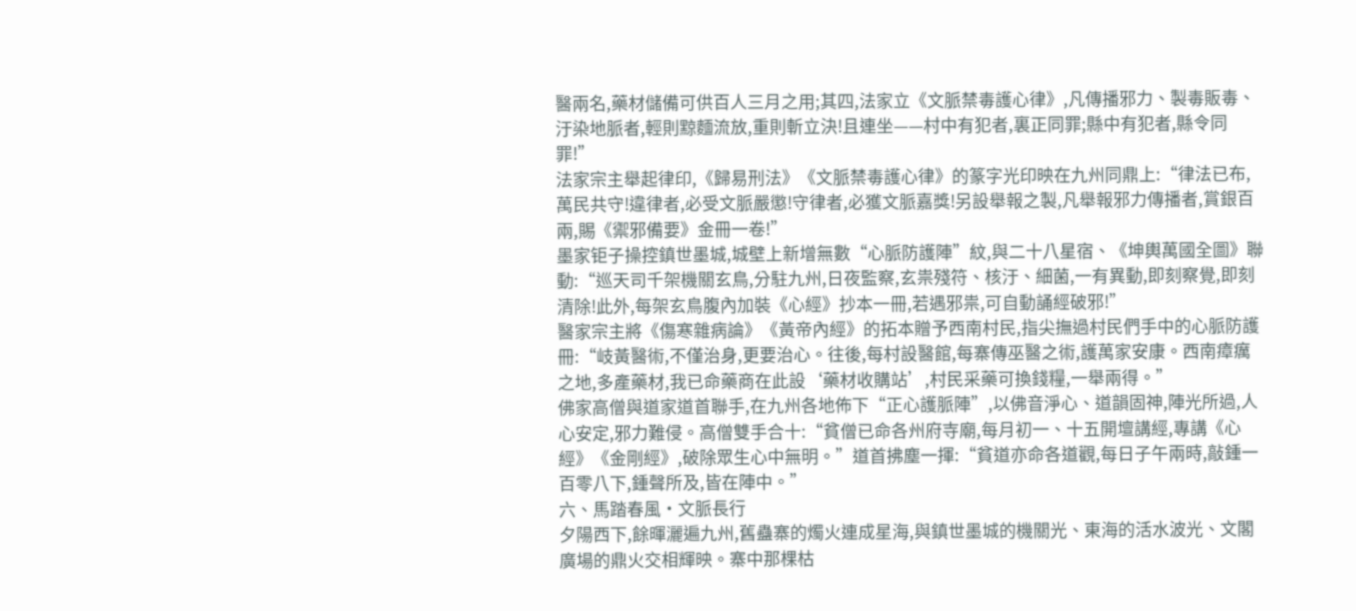醫兩名,藥材儲備可供百人三月之用;其四,法家立《文脈禁毒護心律》,凡傳播邪力、製毒販毒、汙染地脈者,輕則黥麵流放,重則斬立決!且連坐——村中有犯者,裏正同罪;縣中有犯者,縣令同罪!”
法家宗主舉起律印,《歸易刑法》《文脈禁毒護心律》的篆字光印映在九州同鼎上:“律法已布,萬民共守!違律者,必受文脈嚴懲!守律者,必獲文脈嘉獎!另設舉報之製,凡舉報邪力傳播者,賞銀百兩,賜《禦邪備要》金冊一卷!”
墨家钜子操控鎮世墨城,城壁上新增無數“心脈防護陣”紋,與二十八星宿、《坤輿萬國全圖》聯動:“巡天司千架機關玄鳥,分駐九州,日夜監察,玄祟殘符、核汙、細菌,一有異動,即刻察覺,即刻清除!此外,每架玄鳥腹內加裝《心經》抄本一冊,若遇邪祟,可自動誦經破邪!”
醫家宗主將《傷寒雜病論》《黃帝內經》的拓本贈予西南村民,指尖撫過村民們手中的心脈防護冊:“岐黃醫術,不僅治身,更要治心。往後,每村設醫館,每寨傳巫醫之術,護萬家安康。西南瘴癘之地,多產藥材,我已命藥商在此設‘藥材收購站’,村民采藥可換錢糧,一舉兩得。”
佛家高僧與道家道首聯手,在九州各地佈下“正心護脈陣”,以佛音淨心、道韻固神,陣光所過,人心安定,邪力難侵。高僧雙手合十:“貧僧已命各州府寺廟,每月初一、十五開壇講經,專講《心經》《金剛經》,破除眾生心中無明。”道首拂塵一揮:“貧道亦命各道觀,每日子午兩時,敲鍾一百零八下,鍾聲所及,皆在陣中。”
六、馬踏春風·文脈長行
夕陽西下,餘暉灑遍九州,舊蠱寨的燭火連成星海,與鎮世墨城的機關光、東海的活水波光、文閣廣場的鼎火交相輝映。寨中那棵枯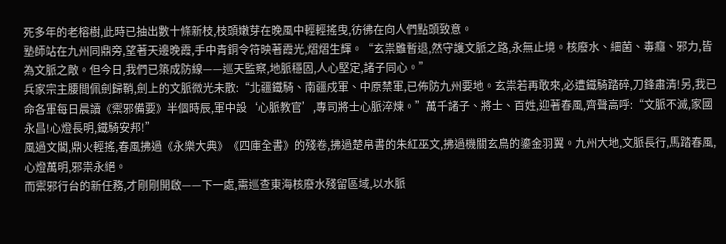死多年的老榕樹,此時已抽出數十條新枝,枝頭嫩芽在晚風中輕輕搖曳,彷彿在向人們點頭致意。
塾師站在九州同鼎旁,望著天邊晚霞,手中青銅令符映著霞光,熠熠生輝。“玄祟雖暫退,然守護文脈之路,永無止境。核廢水、細菌、毒癮、邪力,皆為文脈之敵。但今日,我們已築成防線——巡天監察,地脈穩固,人心堅定,諸子同心。”
兵家宗主腰間佩劍歸鞘,劍上的文脈微光未散:“北疆鐵騎、南疆戍軍、中原禁軍,已佈防九州要地。玄祟若再敢來,必遭鐵騎踏碎,刀鋒肅清!另,我已命各軍每日晨讀《禦邪備要》半個時辰,軍中設‘心脈教官’,專司將士心脈淬煉。”萬千諸子、將士、百姓,迎著春風,齊聲高呼:“文脈不滅,家國永昌!心燈長明,鐵騎安邦!”
風過文閣,鼎火輕搖,春風拂過《永樂大典》《四庫全書》的殘卷,拂過楚帛書的朱紅巫文,拂過機關玄鳥的鎏金羽翼。九州大地,文脈長行,馬踏春風,心燈萬明,邪祟永絕。
而禦邪行台的新任務,才剛剛開啟——下一處,需巡查東海核廢水殘留區域,以水脈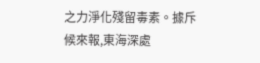之力淨化殘留毒素。據斥候來報,東海深處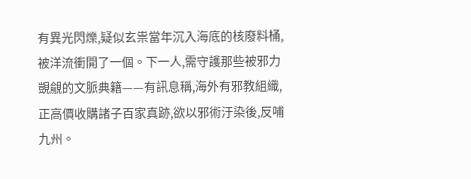有異光閃爍,疑似玄祟當年沉入海底的核廢料桶,被洋流衝開了一個。下一人,需守護那些被邪力覬覦的文脈典籍——有訊息稱,海外有邪教組織,正高價收購諸子百家真跡,欲以邪術汙染後,反哺九州。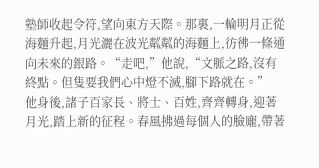塾師收起令符,望向東方天際。那裏,一輪明月正從海麵升起,月光灑在波光粼粼的海麵上,彷彿一條通向未來的銀路。“走吧,”他說,“文脈之路,沒有終點。但隻要我們心中燈不滅,腳下路就在。”
他身後,諸子百家長、將士、百姓,齊齊轉身,迎著月光,踏上新的征程。春風拂過每個人的臉龐,帶著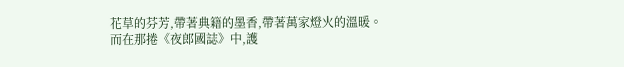花草的芬芳,帶著典籍的墨香,帶著萬家燈火的溫暖。
而在那捲《夜郎國誌》中,護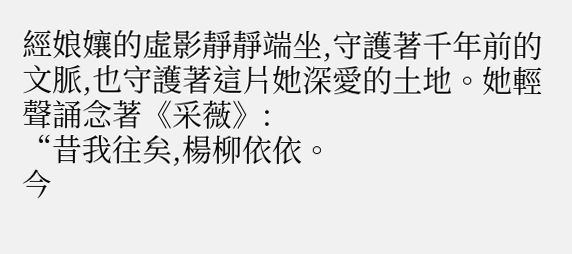經娘孃的虛影靜靜端坐,守護著千年前的文脈,也守護著這片她深愛的土地。她輕聲誦念著《采薇》:
“昔我往矣,楊柳依依。
今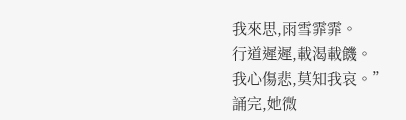我來思,雨雪霏霏。
行道遲遲,載渴載饑。
我心傷悲,莫知我哀。”
誦完,她微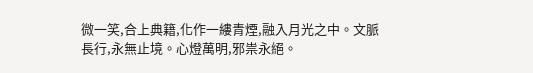微一笑,合上典籍,化作一縷青煙,融入月光之中。文脈長行,永無止境。心燈萬明,邪祟永絕。